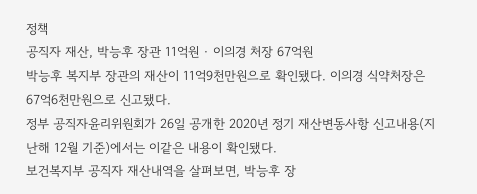정책
공직자 재산, 박능후 장관 11억원 · 이의경 처장 67억원
박능후 복지부 장관의 재산이 11억9천만원으로 확인됐다. 이의경 식약처장은 67억6천만원으로 신고됐다.
정부 공직자윤리위원회가 26일 공개한 2020년 정기 재산변동사항 신고내용(지난해 12월 기준)에서는 이같은 내용이 확인됐다.
보건복지부 공직자 재산내역을 살펴보면, 박능후 장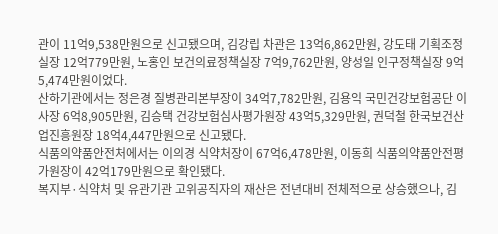관이 11억9,538만원으로 신고됐으며, 김강립 차관은 13억6,862만원, 강도태 기획조정실장 12억779만원, 노홍인 보건의료정책실장 7억9,762만원, 양성일 인구정책실장 9억5,474만원이었다.
산하기관에서는 정은경 질병관리본부장이 34억7,782만원, 김용익 국민건강보험공단 이사장 6억8,905만원, 김승택 건강보험심사평가원장 43억5,329만원, 권덕철 한국보건산업진흥원장 18억4,447만원으로 신고됐다.
식품의약품안전처에서는 이의경 식약처장이 67억6,478만원, 이동희 식품의약품안전평가원장이 42억179만원으로 확인됐다.
복지부·식약처 및 유관기관 고위공직자의 재산은 전년대비 전체적으로 상승했으나, 김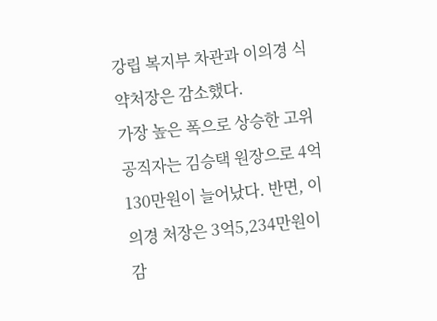강립 복지부 차관과 이의경 식약처장은 감소했다.
가장 높은 폭으로 상승한 고위공직자는 김승택 원장으로 4억130만원이 늘어났다. 반면, 이의경 처장은 3억5,234만원이 감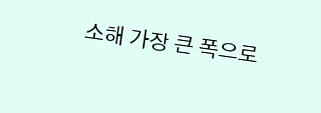소해 가장 큰 폭으로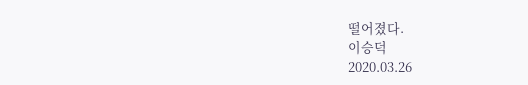떨어졌다.
이승덕
2020.03.26